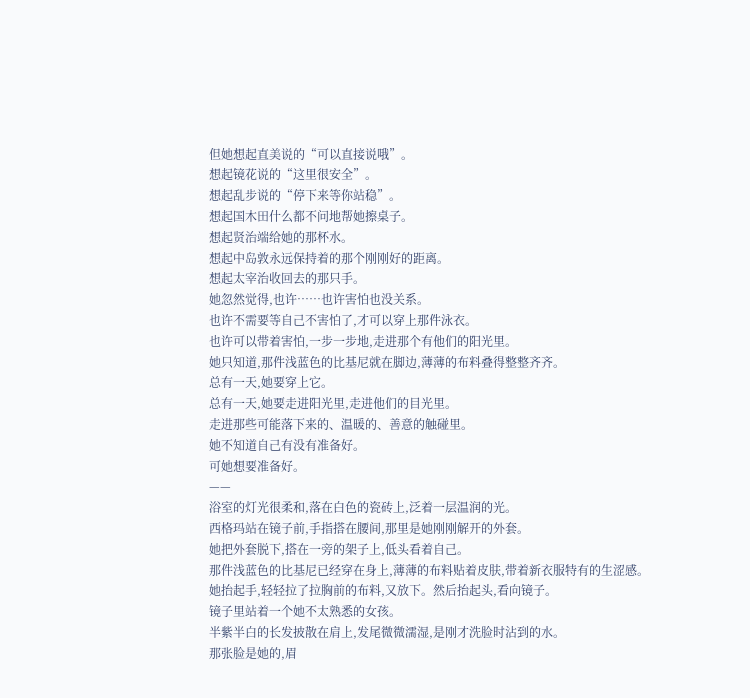但她想起直美说的“可以直接说哦”。
想起镜花说的“这里很安全”。
想起乱步说的“停下来等你站稳”。
想起国木田什么都不问地帮她擦桌子。
想起贤治端给她的那杯水。
想起中岛敦永远保持着的那个刚刚好的距离。
想起太宰治收回去的那只手。
她忽然觉得,也许……也许害怕也没关系。
也许不需要等自己不害怕了,才可以穿上那件泳衣。
也许可以带着害怕,一步一步地,走进那个有他们的阳光里。
她只知道,那件浅蓝色的比基尼就在脚边,薄薄的布料叠得整整齐齐。
总有一天,她要穿上它。
总有一天,她要走进阳光里,走进他们的目光里。
走进那些可能落下来的、温暖的、善意的触碰里。
她不知道自己有没有准备好。
可她想要准备好。
——
浴室的灯光很柔和,落在白色的瓷砖上,泛着一层温润的光。
西格玛站在镜子前,手指搭在腰间,那里是她刚刚解开的外套。
她把外套脱下,搭在一旁的架子上,低头看着自己。
那件浅蓝色的比基尼已经穿在身上,薄薄的布料贴着皮肤,带着新衣服特有的生涩感。
她抬起手,轻轻拉了拉胸前的布料,又放下。然后抬起头,看向镜子。
镜子里站着一个她不太熟悉的女孩。
半紫半白的长发披散在肩上,发尾微微濡湿,是刚才洗脸时沾到的水。
那张脸是她的,眉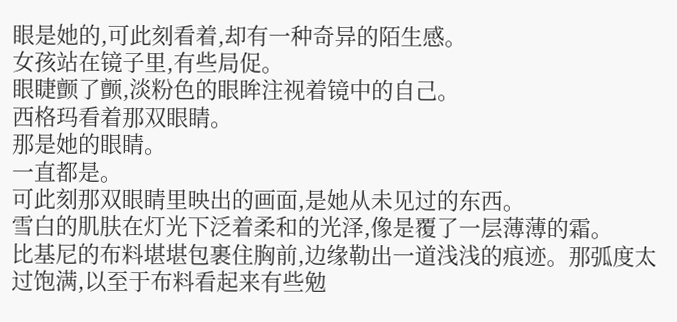眼是她的,可此刻看着,却有一种奇异的陌生感。
女孩站在镜子里,有些局促。
眼睫颤了颤,淡粉色的眼眸注视着镜中的自己。
西格玛看着那双眼睛。
那是她的眼睛。
一直都是。
可此刻那双眼睛里映出的画面,是她从未见过的东西。
雪白的肌肤在灯光下泛着柔和的光泽,像是覆了一层薄薄的霜。
比基尼的布料堪堪包裹住胸前,边缘勒出一道浅浅的痕迹。那弧度太过饱满,以至于布料看起来有些勉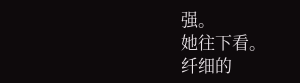强。
她往下看。
纤细的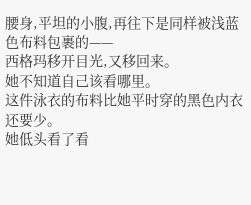腰身,平坦的小腹,再往下是同样被浅蓝色布料包裹的——
西格玛移开目光,又移回来。
她不知道自己该看哪里。
这件泳衣的布料比她平时穿的黑色内衣还要少。
她低头看了看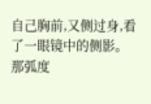自己胸前,又侧过身,看了一眼镜中的侧影。
那弧度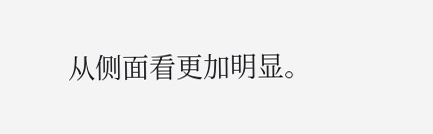从侧面看更加明显。